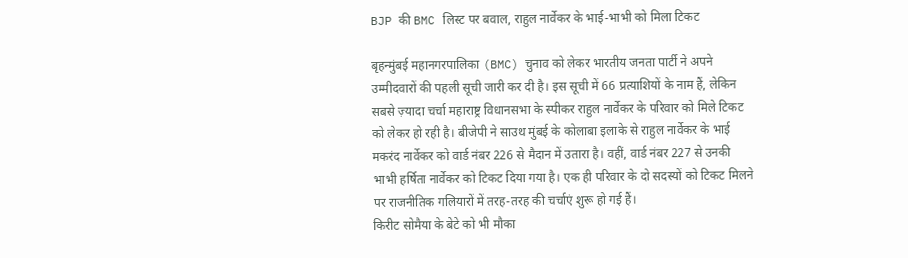BJP की BMC लिस्ट पर बवाल, राहुल नार्वेकर के भाई-भाभी को मिला टिकट

बृहन्मुंबई महानगरपालिका (BMC) चुनाव को लेकर भारतीय जनता पार्टी ने अपने उम्मीदवारों की पहली सूची जारी कर दी है। इस सूची में 66 प्रत्याशियों के नाम हैं, लेकिन सबसे ज़्यादा चर्चा महाराष्ट्र विधानसभा के स्पीकर राहुल नार्वेकर के परिवार को मिले टिकट को लेकर हो रही है। बीजेपी ने साउथ मुंबई के कोलाबा इलाके से राहुल नार्वेकर के भाई मकरंद नार्वेकर को वार्ड नंबर 226 से मैदान में उतारा है। वहीं, वार्ड नंबर 227 से उनकी भाभी हर्षिता नार्वेकर को टिकट दिया गया है। एक ही परिवार के दो सदस्यों को टिकट मिलने पर राजनीतिक गलियारों में तरह-तरह की चर्चाएं शुरू हो गई हैं।
किरीट सोमैया के बेटे को भी मौका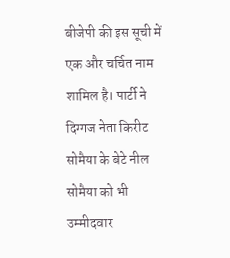बीजेपी की इस सूची में एक और चर्चित नाम शामिल है। पार्टी ने दिग्गज नेता किरीट सोमैया के बेटे नील सोमैया को भी उम्मीदवार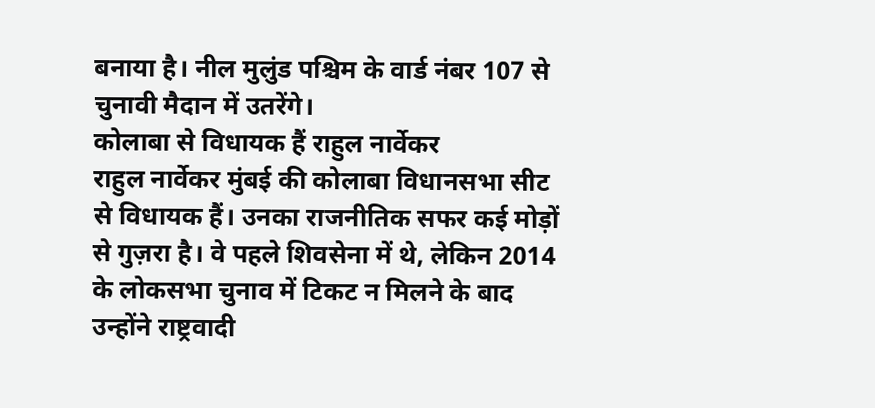बनाया है। नील मुलुंड पश्चिम के वार्ड नंबर 107 से चुनावी मैदान में उतरेंगे।
कोलाबा से विधायक हैं राहुल नार्वेकर
राहुल नार्वेकर मुंबई की कोलाबा विधानसभा सीट से विधायक हैं। उनका राजनीतिक सफर कई मोड़ों से गुज़रा है। वे पहले शिवसेना में थे, लेकिन 2014 के लोकसभा चुनाव में टिकट न मिलने के बाद उन्होंने राष्ट्रवादी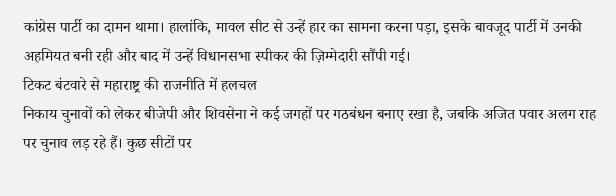कांग्रेस पार्टी का दामन थामा। हालांकि, मावल सीट से उन्हें हार का सामना करना पड़ा, इसके बावजूद पार्टी में उनकी अहमियत बनी रही और बाद में उन्हें विधानसभा स्पीकर की ज़िम्मेदारी सौंपी गई।
टिकट बंटवारे से महाराष्ट्र की राजनीति में हलचल
निकाय चुनावों को लेकर बीजेपी और शिवसेना ने कई जगहों पर गठबंधन बनाए रखा है, जबकि अजित पवार अलग राह पर चुनाव लड़ रहे हैं। कुछ सीटों पर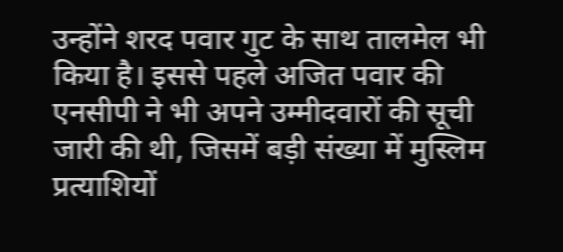उन्होंने शरद पवार गुट के साथ तालमेल भी किया है। इससे पहले अजित पवार की एनसीपी ने भी अपने उम्मीदवारों की सूची जारी की थी, जिसमें बड़ी संख्या में मुस्लिम प्रत्याशियों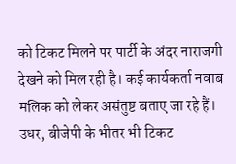को टिकट मिलने पर पार्टी के अंदर नाराजगी देखने को मिल रही है। कई कार्यकर्ता नवाब मलिक को लेकर असंतुष्ट बताए जा रहे हैं। उधर, बीजेपी के भीतर भी टिकट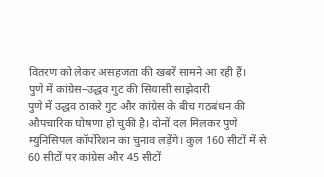वितरण को लेकर असहजता की खबरें सामने आ रही हैं।
पुणे में कांग्रेस–उद्धव गुट की सियासी साझेदारी
पुणे में उद्धव ठाकरे गुट और कांग्रेस के बीच गठबंधन की औपचारिक घोषणा हो चुकी है। दोनों दल मिलकर पुणे म्युनिसिपल कॉर्पोरेशन का चुनाव लड़ेंगे। कुल 160 सीटों में से 60 सीटों पर कांग्रेस और 45 सीटों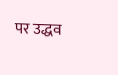पर उद्धव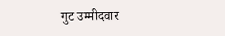गुट उम्मीदवार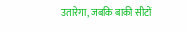उतारेगा, जबकि बाकी सीटों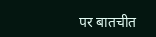पर बातचीत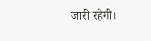जारी रहेगी।